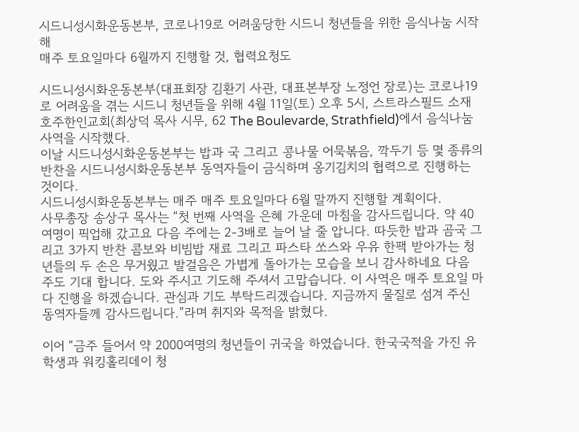시드니성시화운동본부, 코로나19로 어려움당한 시드니 청년들을 위한 음식나눔 시작해
매주 토요일마다 6월까지 진행할 것, 협력요청도

시드니성시화운동본부(대표회장 김환기 사관, 대표본부장 노정언 장로)는 코로나19로 어려움을 겪는 시드니 청년들을 위해 4월 11일(토) 오후 5시, 스트라스필드 소재 호주한인교회(최상덕 목사 시무, 62 The Boulevarde, Strathfield)에서 음식나눔 사역을 시작했다.
이날 시드니성시화운동본부는 밥과 국 그리고 콩나물 어묵볶음, 깍두기 등 몇 종류의 반찬을 시드니성시화운동본부 동역자들이 금식하며 옹기김치의 협력으로 진행하는 것이다.
시드니성시화운동본부는 매주 매주 토요일마다 6월 말까지 진행할 계획이다.
사무총장 송상구 목사는 “첫 번째 사역을 은혜 가운데 마침을 감사드립니다. 약 40여명이 픽업해 갔고요 다음 주에는 2-3배로 늘어 날 줄 압니다. 따듯한 밥과 곰국 그리고 3가지 반찬 콤보와 비빔밥 재료 그리고 파스타 쏘스와 우유 한팩 받아가는 청년들의 두 손은 무거웠고 발걸음은 가볍게 돌아가는 모습을 보니 감사하네요 다음 주도 기대 합니다. 도와 주시고 기도해 주셔서 고맙습니다. 이 사역은 매주 토요일 마다 진행을 하겠습니다. 관심과 기도 부탁드리겠습니다. 지금까지 물질로 섬겨 주신 동역자들께 감사드립니다.”라며 취지와 목적을 밝혔다.

이어 “금주 들어서 약 2000여명의 청년들이 귀국을 하였습니다. 한국국적을 가진 유학생과 워킹홀리데이 청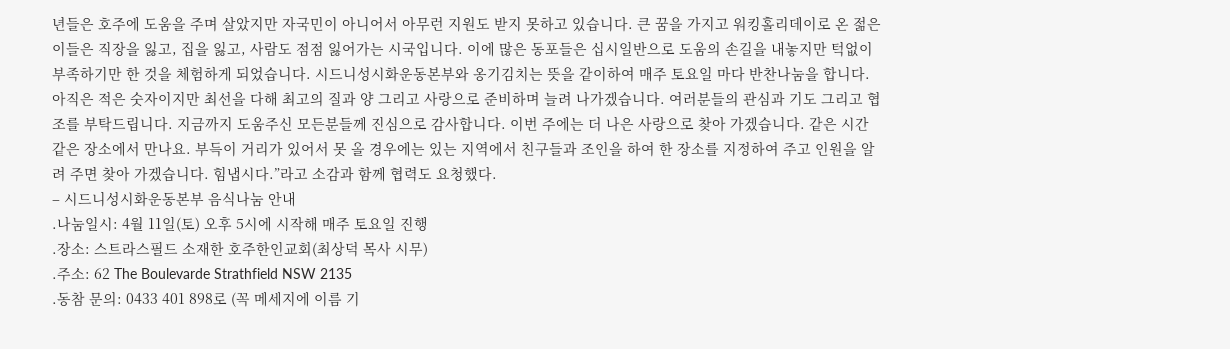년들은 호주에 도움을 주며 살았지만 자국민이 아니어서 아무런 지원도 받지 못하고 있습니다. 큰 꿈을 가지고 워킹홀리데이로 온 젊은이들은 직장을 잃고, 집을 잃고, 사람도 점점 잃어가는 시국입니다. 이에 많은 동포들은 십시일반으로 도움의 손길을 내놓지만 턱없이 부족하기만 한 것을 체험하게 되었습니다. 시드니성시화운동본부와 옹기김치는 뜻을 같이하여 매주 토요일 마다 반찬나눔을 합니다. 아직은 적은 숫자이지만 최선을 다해 최고의 질과 양 그리고 사랑으로 준비하며 늘려 나가겠습니다. 여러분들의 관심과 기도 그리고 협조를 부탁드립니다. 지금까지 도움주신 모든분들께 진심으로 감사합니다. 이번 주에는 더 나은 사랑으로 찾아 가겠습니다. 같은 시간 같은 장소에서 만나요. 부득이 거리가 있어서 못 올 경우에는 있는 지역에서 친구들과 조인을 하여 한 장소를 지정하여 주고 인원을 알려 주면 찾아 가겠습니다. 힘냅시다.”라고 소감과 함께 협력도 요청했다.
– 시드니성시화운동본부 음식나눔 안내
.나눔일시: 4월 11일(토) 오후 5시에 시작해 매주 토요일 진행
.장소: 스트라스필드 소재한 호주한인교회(최상덕 목사 시무)
.주소: 62 The Boulevarde Strathfield NSW 2135
.동참 문의: 0433 401 898로 (꼭 메세지에 이름 기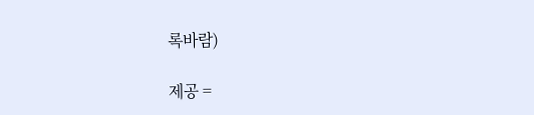록바람)

제공 =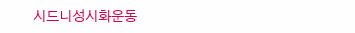시드니성시화운동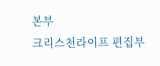본부
크리스천라이프 편집부